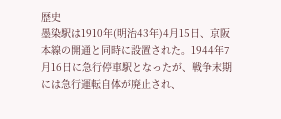歴史
墨染駅は1910年(明治43年)4月15日、京阪本線の開通と同時に設置された。1944年7月16日に急行停車駅となったが、戦争末期には急行運転自体が廃止され、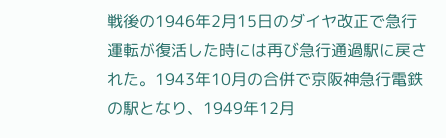戦後の1946年2月15日のダイヤ改正で急行運転が復活した時には再び急行通過駅に戻された。1943年10月の合併で京阪神急行電鉄の駅となり、1949年12月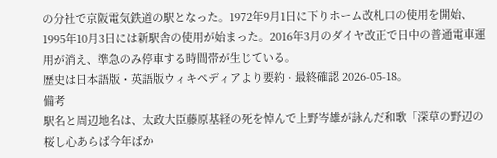の分社で京阪電気鉄道の駅となった。1972年9月1日に下りホーム改札口の使用を開始、1995年10月3日には新駅舎の使用が始まった。2016年3月のダイヤ改正で日中の普通電車運用が消え、準急のみ停車する時間帯が生じている。
歴史は日本語版・英語版ウィキペディアより要約 · 最終確認 2026-05-18。
備考
駅名と周辺地名は、太政大臣藤原基経の死を悼んで上野岑雄が詠んだ和歌「深草の野辺の桜し心あらば今年ばか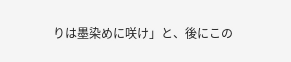りは墨染めに咲け」と、後にこの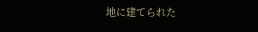地に建てられた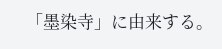「墨染寺」に由来する。